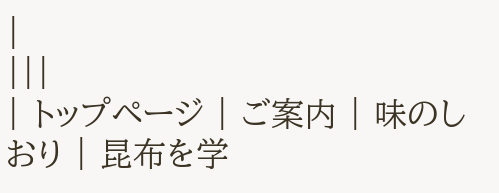|
|||
| トップページ | ご案内 | 味のしおり | 昆布を学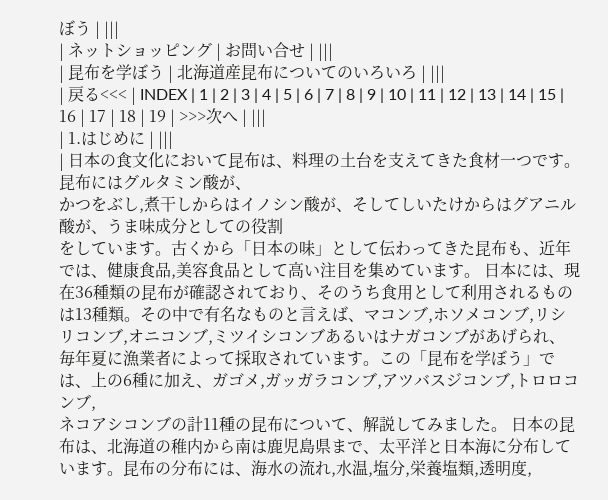ぼう | |||
| ネットショッピング | お問い合せ | |||
| 昆布を学ぼう | 北海道産昆布についてのいろいろ | |||
| 戻る<<< | INDEX | 1 | 2 | 3 | 4 | 5 | 6 | 7 | 8 | 9 | 10 | 11 | 12 | 13 | 14 | 15 | 16 | 17 | 18 | 19 | >>>次へ | |||
| 1.はじめに | |||
| 日本の食文化において昆布は、料理の土台を支えてきた食材一つです。昆布にはグルタミン酸が、
かつをぶし,煮干しからはイノシン酸が、そしてしいたけからはグアニル酸が、うま味成分としての役割
をしています。古くから「日本の味」として伝わってきた昆布も、近年では、健康食品,美容食品として高い注目を集めています。 日本には、現在36種類の昆布が確認されており、そのうち食用として利用されるものは13種類。その中で有名なものと言えば、マコンブ,ホソメコンブ,リシリコンブ,オニコンブ,ミツイシコンブあるいはナガコンブがあげられ、毎年夏に漁業者によって採取されています。この「昆布を学ぼう」では、上の6種に加え、ガゴメ,ガッガラコンブ,アツバスジコンブ,トロロコンブ,
ネコアシコンブの計11種の昆布について、解説してみました。 日本の昆布は、北海道の稚内から南は鹿児島県まで、太平洋と日本海に分布しています。昆布の分布には、海水の流れ,水温,塩分,栄養塩類,透明度,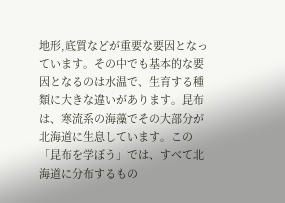地形,底質などが重要な要因となっています。その中でも基本的な要因となるのは水温で、生育する種類に大きな違いがあります。昆布は、寒流系の海藻でその大部分が北海道に生息しています。この「昆布を学ぼう」では、すべて北海道に分布するもの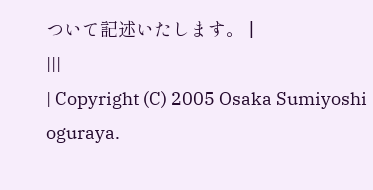ついて記述いたします。 |
|||
| Copyright (C) 2005 Osaka Sumiyoshi oguraya.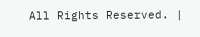All Rights Reserved. |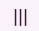|||